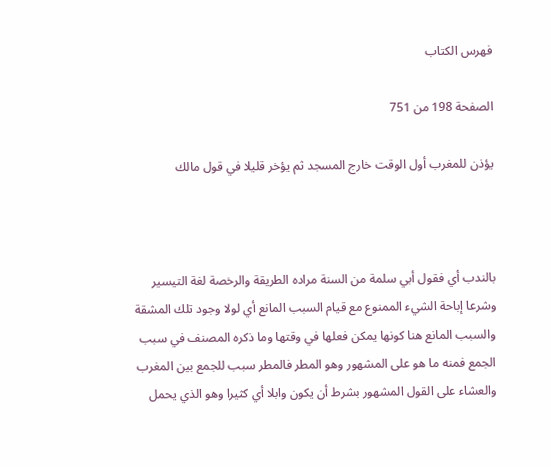فهرس الكتاب

الصفحة 198 من 751

يؤذن للمغرب أول الوقت خارج المسجد ثم يؤخر قليلا في قول مالك



بالندب أي فقول أبي سلمة من السنة مراده الطريقة والرخصة لغة التيسير وشرعا إباحة الشيء الممنوع مع قيام السبب المانع أي لولا وجود تلك المشقة والسبب المانع هنا كونها يمكن فعلها في وقتها وما ذكره المصنف في سبب الجمع فمنه ما هو على المشهور وهو المطر فالمطر سبب للجمع بين المغرب والعشاء على القول المشهور بشرط أن يكون وابلا أي كثيرا وهو الذي يحمل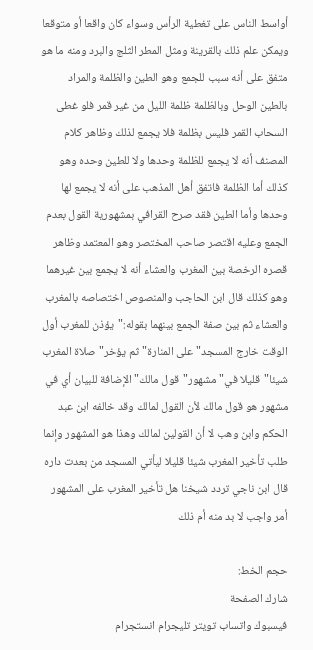أواسط الناس على تغطية الرأس وسواء كان واقعا أو متوقعا ويمكن علم ذلك بالقرينة ومثل المطر الثلج والبرد ومنه ما هو متفق على أنه سبب للجمع وهو الطين والظلمة والمراد بالطين الوحل وبالظلمة ظلمة الليل من غير قمر فلو غطى السحاب القمر فليس بظلمة فلا يجمع لذلك وظاهر كلام المصنف أنه لا يجمع للظلمة وحدها ولا للطين وحده وهو كذلك أما الظلمة فاتفق أهل المذهب على أنه لا يجمع لها وحدها وأما الطين فقد صرح القرافي بمشهورية القول بعدم الجمع وعليه اقتصر صاحب المختصر وهو المعتمد وظاهر قصره الرخصة بين المغرب والعشاء أنه لا يجمع بين غيرهما وهو كذلك قال ابن الحاجب والمنصوص اختصاصه بالمغرب والعشاء ثم بين صفة الجمع بينهما بقوله:"يؤذن للمغرب أول الوقت خارج المسجد"على المنارة"ثم يؤخر"صلاة المغرب شيئا"قليلا في"مشهور"قول مالك"الإضافة للبيان أي في مشهور هو قول مالك لأن القول لمالك وقد خالفه ابن عبد الحكم وابن وهب لا أن القولين لمالك وهذا هو المشهور وإنما طلب تأخير المغرب شيئا قليلا ليأتي المسجد من بعدت داره قال ابن ناجي تردد شيخنا هل تأخير المغرب على المشهور أمر واجب لا بد منه أم ذلك

حجم الخط:
شارك الصفحة
فيسبوك واتساب تويتر تليجرام انستجرام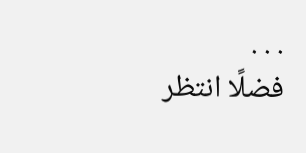. . .
فضلًا انتظر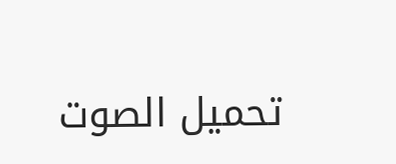تحميل الصوت